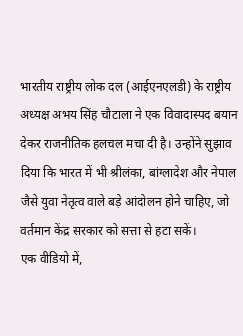भारतीय राष्ट्रीय लोक दल (आईएनएलडी) के राष्ट्रीय अध्यक्ष अभय सिंह चौटाला ने एक विवादास्पद बयान देकर राजनीतिक हलचल मचा दी है। उन्होंने सुझाव दिया कि भारत में भी श्रीलंका, बांग्लादेश और नेपाल जैसे युवा नेतृत्व वाले बड़े आंदोलन होने चाहिए, जो वर्तमान केंद्र सरकार को सत्ता से हटा सकें।
एक वीडियो में,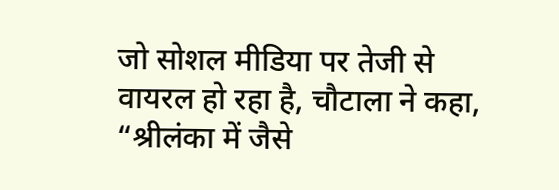जो सोशल मीडिया पर तेजी से वायरल हो रहा है, चौटाला ने कहा, “श्रीलंका में जैसे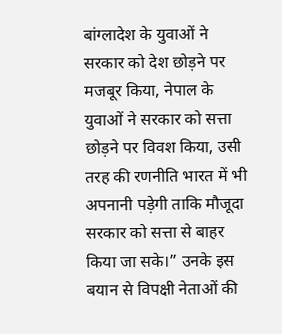बांग्लादेश के युवाओं ने सरकार को देश छोड़ने पर मजबूर किया, नेपाल के युवाओं ने सरकार को सत्ता छोड़ने पर विवश किया, उसी तरह की रणनीति भारत में भी अपनानी पड़ेगी ताकि मौजूदा सरकार को सत्ता से बाहर किया जा सके।” उनके इस बयान से विपक्षी नेताओं की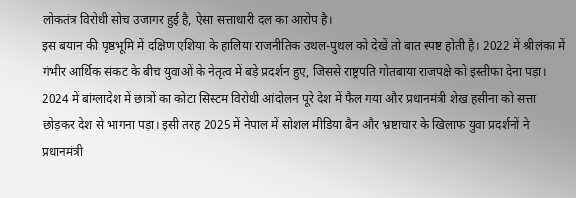लोकतंत्र विरोधी सोच उजागर हुई है, ऐसा सत्ताधारी दल का आरोप है।
इस बयान की पृष्ठभूमि में दक्षिण एशिया के हालिया राजनीतिक उथल-पुथल को देखें तो बात स्पष्ट होती है। 2022 में श्रीलंका में गंभीर आर्थिक संकट के बीच युवाओं के नेतृत्व में बड़े प्रदर्शन हुए, जिससे राष्ट्रपति गोतबाया राजपक्षे को इस्तीफा देना पड़ा। 2024 में बांग्लादेश में छात्रों का कोटा सिस्टम विरोधी आंदोलन पूरे देश में फैल गया और प्रधानमंत्री शेख हसीना को सत्ता छोड़कर देश से भागना पड़ा। इसी तरह 2025 में नेपाल में सोशल मीडिया बैन और भ्रष्टाचार के खिलाफ युवा प्रदर्शनों ने प्रधानमंत्री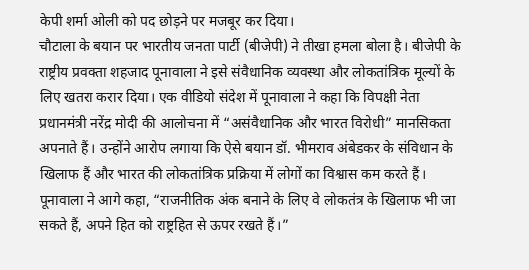केपी शर्मा ओली को पद छोड़ने पर मजबूर कर दिया।
चौटाला के बयान पर भारतीय जनता पार्टी (बीजेपी) ने तीखा हमला बोला है। बीजेपी के राष्ट्रीय प्रवक्ता शहजाद पूनावाला ने इसे संवैधानिक व्यवस्था और लोकतांत्रिक मूल्यों के लिए खतरा करार दिया। एक वीडियो संदेश में पूनावाला ने कहा कि विपक्षी नेता प्रधानमंत्री नरेंद्र मोदी की आलोचना में “असंवैधानिक और भारत विरोधी” मानसिकता अपनाते हैं। उन्होंने आरोप लगाया कि ऐसे बयान डॉ. भीमराव अंबेडकर के संविधान के खिलाफ हैं और भारत की लोकतांत्रिक प्रक्रिया में लोगों का विश्वास कम करते हैं। पूनावाला ने आगे कहा, “राजनीतिक अंक बनाने के लिए वे लोकतंत्र के खिलाफ भी जा सकते हैं, अपने हित को राष्ट्रहित से ऊपर रखते हैं।”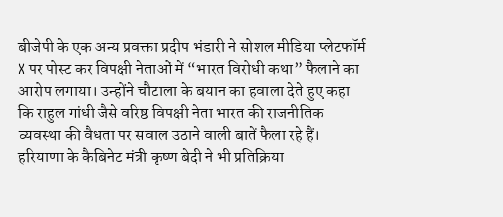बीजेपी के एक अन्य प्रवक्ता प्रदीप भंडारी ने सोशल मीडिया प्लेटफॉर्म X पर पोस्ट कर विपक्षी नेताओं में “भारत विरोधी कथा” फैलाने का आरोप लगाया। उन्होंने चौटाला के बयान का हवाला देते हुए कहा कि राहुल गांधी जैसे वरिष्ठ विपक्षी नेता भारत की राजनीतिक व्यवस्था की वैधता पर सवाल उठाने वाली बातें फैला रहे हैं।
हरियाणा के कैबिनेट मंत्री कृष्ण बेदी ने भी प्रतिक्रिया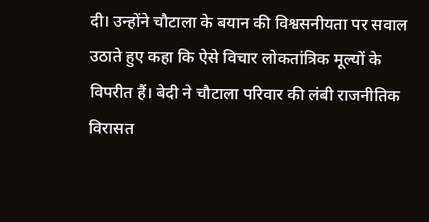दी। उन्होंने चौटाला के बयान की विश्वसनीयता पर सवाल उठाते हुए कहा कि ऐसे विचार लोकतांत्रिक मूल्यों के विपरीत हैं। बेदी ने चौटाला परिवार की लंबी राजनीतिक विरासत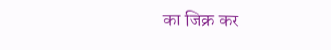का जिक्र कर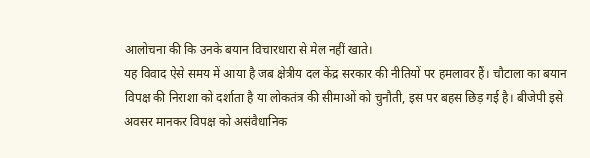आलोचना की कि उनके बयान विचारधारा से मेल नहीं खाते।
यह विवाद ऐसे समय में आया है जब क्षेत्रीय दल केंद्र सरकार की नीतियों पर हमलावर हैं। चौटाला का बयान विपक्ष की निराशा को दर्शाता है या लोकतंत्र की सीमाओं को चुनौती, इस पर बहस छिड़ गई है। बीजेपी इसे अवसर मानकर विपक्ष को असंवैधानिक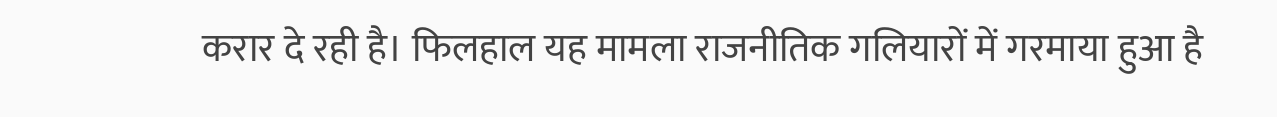करार दे रही है। फिलहाल यह मामला राजनीतिक गलियारों में गरमाया हुआ है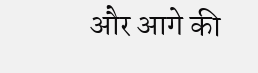और आगे की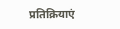प्रतिक्रियाएं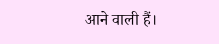आने वाली हैं।